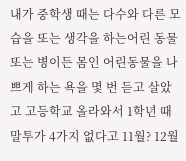내가 중학생 때는 다수와 다른 모습을 또는 생각을 하는어린 동물 또는 병이든 몸인 어린동물을 나쁘게 하는 욕을 몇 번 듣고 살았고 고등학교 올라와서 1학년 때 말투가 4가지 없다고 11월? 12월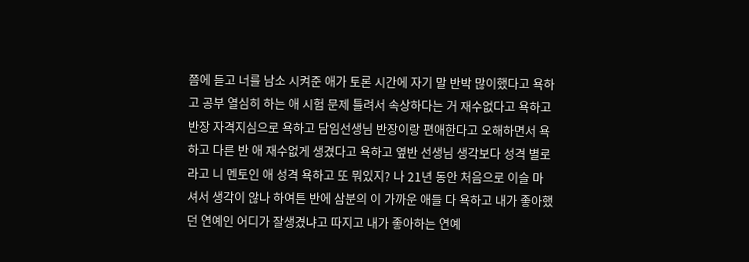쯤에 듣고 너를 남소 시켜준 애가 토론 시간에 자기 말 반박 많이했다고 욕하고 공부 열심히 하는 애 시험 문제 틀려서 속상하다는 거 재수없다고 욕하고 반장 자격지심으로 욕하고 담임선생님 반장이랑 편애한다고 오해하면서 욕하고 다른 반 애 재수없게 생겼다고 욕하고 옆반 선생님 생각보다 성격 별로라고 니 멘토인 애 성격 욕하고 또 뭐있지? 나 21년 동안 처음으로 이슬 마셔서 생각이 않나 하여튼 반에 삼분의 이 가까운 애들 다 욕하고 내가 좋아했던 연예인 어디가 잘생겼냐고 따지고 내가 좋아하는 연예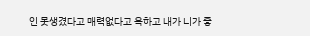인 못생겼다고 매력없다고 욕하고 내가 니가 좋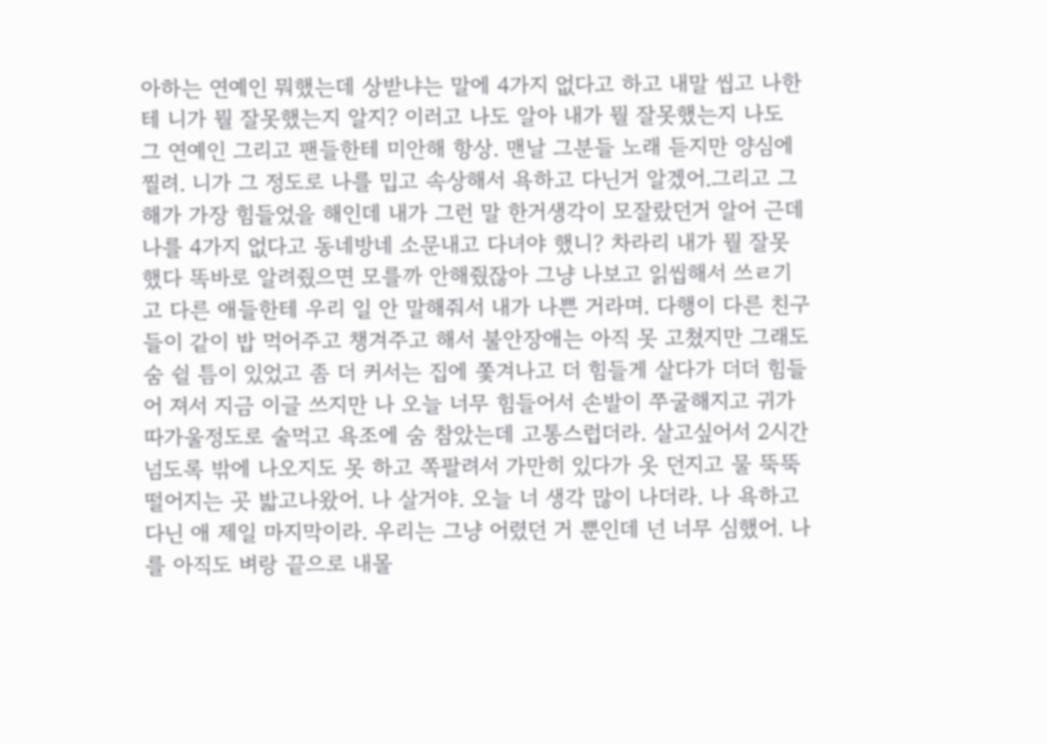아하는 연예인 뭐했는데 상받냐는 말에 4가지 없다고 하고 내말 씹고 나한테 니가 뭘 잘못했는지 알지? 이러고 나도 알아 내가 뭘 잘못했는지 나도 그 연예인 그리고 팬들한테 미안해 항상. 맨날 그분들 노래 듣지만 양심에 찔려. 니가 그 정도로 나를 밉고 속상해서 욕하고 다닌거 알겠어.그리고 그 해가 가장 힘들었을 해인데 내가 그런 말 한거생각이 모잘랐던거 알어 근데 나를 4가지 없다고 동네방네 소문내고 다녀야 했니? 차라리 내가 뭘 잘못 했다 똑바로 알려줬으면 모를까 안해줬잖아 그냥 나보고 읽씹해서 쓰ㄹ기고 다른 애들한테 우리 일 안 말해줘서 내가 나쁜 거라며. 다행이 다른 친구들이 같이 밥 먹어주고 챙겨주고 해서 불안장애는 아직 못 고쳤지만 그래도 숨 쉴 틈이 있었고 좀 더 커서는 집에 쫓겨나고 더 힘들게 살다가 더더 힘들어 져서 지금 이글 쓰지만 나 오늘 너무 힘들어서 손발이 쭈굴해지고 귀가 따가울정도로 술먹고 욕조에 숨 참았는데 고통스럽더라. 살고싶어서 2시간 넘도록 밖에 나오지도 못 하고 쪽팔려서 가만히 있다가 옷 던지고 물 뚝뚝떨어지는 곳 밟고나왔어. 나 살거야. 오늘 너 생각 많이 나더라. 나 욕하고 다닌 애 제일 마지막이라. 우리는 그냥 어렸던 거 뿐인데 넌 너무 심했어. 나를 아직도 벼랑 끝으로 내몰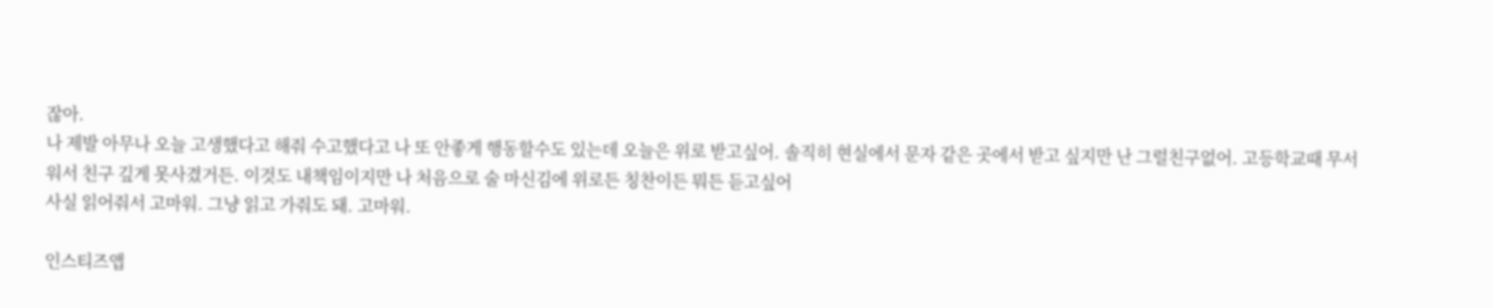잖아.
나 제발 아무나 오늘 고생했다고 해줘 수고했다고 나 또 안좋게 행동할수도 있는데 오늘은 위로 받고싶어. 솔직히 현실에서 문자 같은 곳에서 받고 싶지만 난 그럴친구없어. 고등학교때 무서워서 친구 깊게 못사겼거든. 이것도 내책임이지만 나 처음으로 술 마신김에 위로든 칭찬이든 뭐든 듣고싶어
사실 읽어줘서 고마워. 그냥 읽고 가줘도 돼. 고마워.

인스티즈앱